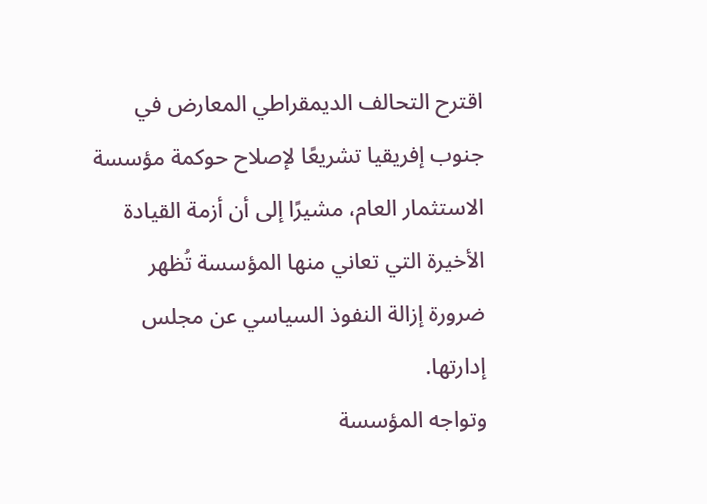اقترح التحالف الديمقراطي المعارض في جنوب إفريقيا تشريعًا لإصلاح حوكمة مؤسسة الاستثمار العام، مشيرًا إلى أن أزمة القيادة الأخيرة التي تعاني منها المؤسسة تُظهر ضرورة إزالة النفوذ السياسي عن مجلس إدارتها.
وتواجه المؤسسة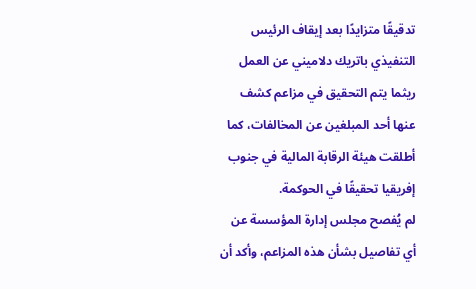تدقيقًا متزايدًا بعد إيقاف الرئيس التنفيذي باتريك دلاميني عن العمل ريثما يتم التحقيق في مزاعم كشف عنها أحد المبلغين عن المخالفات، كما أطلقت هيئة الرقابة المالية في جنوب إفريقيا تحقيقًا في الحوكمة.
لم يُفصح مجلس إدارة المؤسسة عن أي تفاصيل بشأن هذه المزاعم، وأكد أن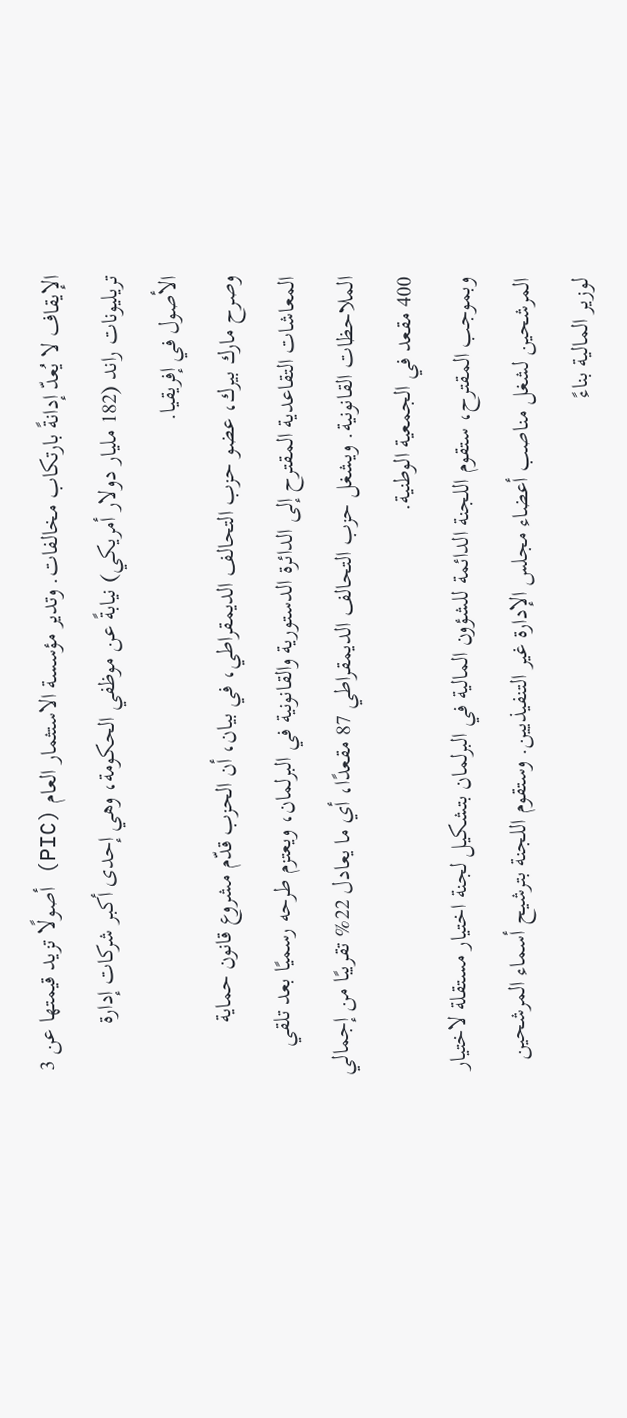الإيقاف لا يُعدّ إدانةً بارتكاب مخالفات. وتدير مؤسسة الاستثمار العام (PIC) أصولًا تزيد قيمتها عن 3 تريليونات راند (182 مليار دولار أمريكي) نيابةً عن موظفي الحكومة، وهي إحدى أكبر شركات إدارة الأصول في إفريقيا.
وصرح مارك بيرك، عضو حزب التحالف الديمقراطي، في بيان، أن الحزب قدّم مشروع قانون حماية المعاشات التقاعدية المقترح إلى الدائرة الدستورية والقانونية في البرلمان، ويعتزم طرحه رسميًا بعد تلقي الملاحظات القانونية. ويشغل حزب التحالف الديمقراطي 87 مقعدًا، أي ما يعادل 22% تقريبًا من إجمالي 400 مقعد في الجمعية الوطنية.
وبموجب المقترح، ستقوم اللجنة الدائمة للشؤون المالية في البرلمان بتشكيل لجنة اختيار مستقلة لاختيار المرشحين لشغل مناصب أعضاء مجلس الإدارة غير التنفيذيين. وستقوم اللجنة بترشيح أسماء المرشحين لوزير المالية بناءً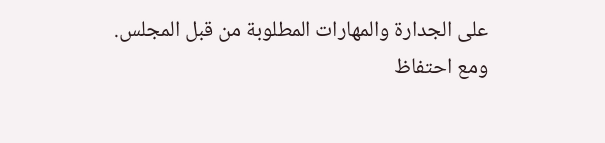على الجدارة والمهارات المطلوبة من قبل المجلس.
ومع احتفاظ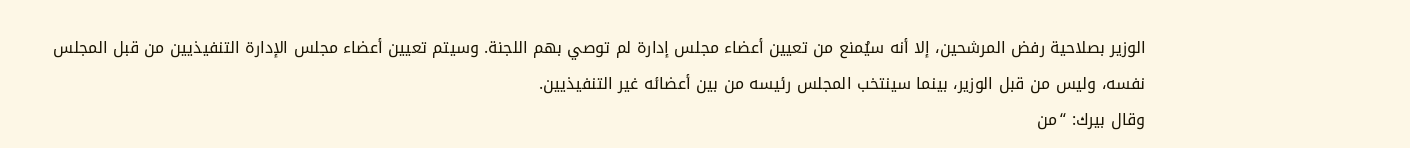الوزير بصلاحية رفض المرشحين، إلا أنه سيُمنع من تعيين أعضاء مجلس إدارة لم توصي بهم اللجنة. وسيتم تعيين أعضاء مجلس الإدارة التنفيذيين من قبل المجلس نفسه، وليس من قبل الوزير، بينما سينتخب المجلس رئيسه من بين أعضائه غير التنفيذيين.
وقال بيرك: “من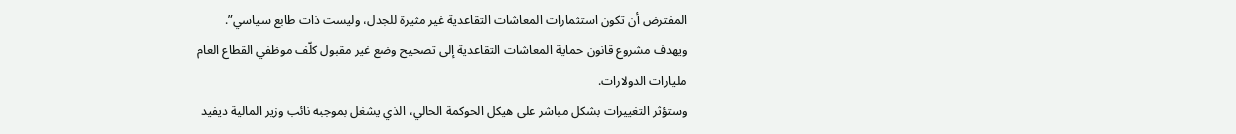المفترض أن تكون استثمارات المعاشات التقاعدية غير مثيرة للجدل، وليست ذات طابع سياسي”. ويهدف مشروع قانون حماية المعاشات التقاعدية إلى تصحيح وضع غير مقبول كلّف موظفي القطاع العام مليارات الدولارات.
وستؤثر التغييرات بشكل مباشر على هيكل الحوكمة الحالي، الذي يشغل بموجبه نائب وزير المالية ديفيد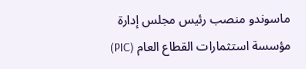ماسوندو منصب رئيس مجلس إدارة مؤسسة استثمارات القطاع العام (PIC)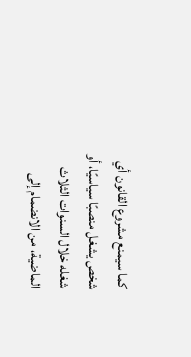كما سيمنع مشروع القانون أي شخص يشغل منصبًا سياسيًا، أو شغله خلال السنوات الثلاث الماضية، من الانضمام إلى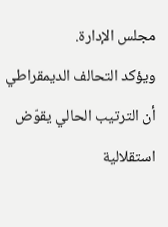مجلس الإدارة.
ويؤكد التحالف الديمقراطي أن الترتيب الحالي يقوّض استقلالية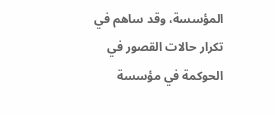المؤسسة، وقد ساهم في تكرار حالات القصور في الحوكمة في مؤسسة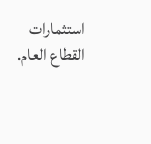استثمارات القطاع العام.